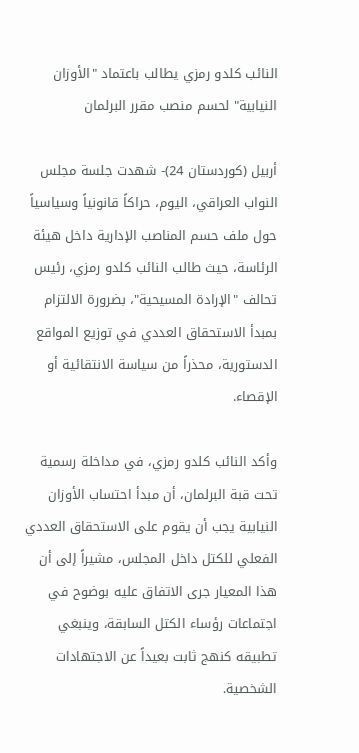النائب كلدو رمزي يطالب باعتماد "الأوزان النيابية" لحسم منصب مقرر البرلمان

أربيل (كوردستان 24)- شهدت جلسة مجلس النواب العراقي، اليوم، حراكاً قانونياً وسياسياً حول ملف حسم المناصب الإدارية داخل هيئة الرئاسة، حيث طالب النائب كلدو رمزي، رئيس تحالف "الإرادة المسيحية"، بضرورة الالتزام بمبدأ الاستحقاق العددي في توزيع المواقع الدستورية، محذراً من سياسة الانتقائية أو الإقصاء.

وأكد النائب كلدو رمزي، في مداخلة رسمية تحت قبة البرلمان، أن مبدأ احتساب الأوزان النيابية يجب أن يقوم على الاستحقاق العددي الفعلي للكتل داخل المجلس، مشيراً إلى أن هذا المعيار جرى الاتفاق عليه بوضوح في اجتماعات رؤساء الكتل السابقة، وينبغي تطبيقه كنهج ثابت بعيداً عن الاجتهادات الشخصية.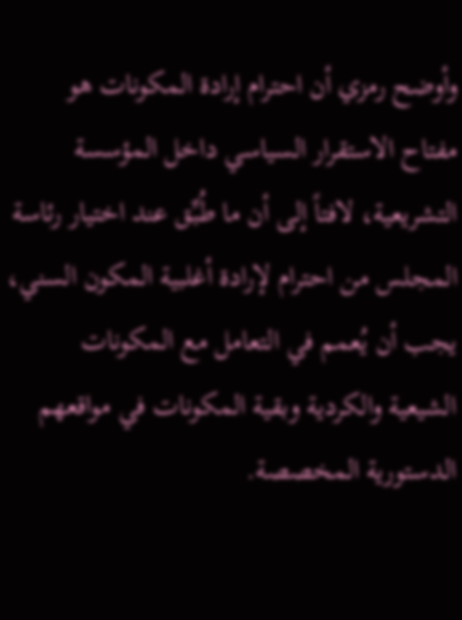وأوضح رمزي أن احترام إرادة المكونات هو مفتاح الاستقرار السياسي داخل المؤسسة التشريعية، لافتاً إلى أن ما طُبِّق عند اختيار رئاسة المجلس من احترام لإرادة أغلبية المكون السني، يجب أن يُعمم في التعامل مع المكونات الشيعية والكردية وبقية المكونات في مواقعهم الدستورية المخصصة.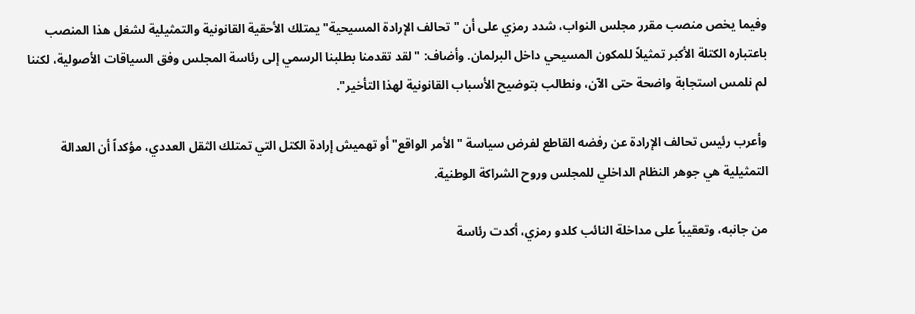وفيما يخص منصب مقرر مجلس النواب، شدد رمزي على أن "تحالف الإرادة المسيحية" يمتلك الأحقية القانونية والتمثيلية لشغل هذا المنصب باعتباره الكتلة الأكبر تمثيلاً للمكون المسيحي داخل البرلمان. وأضاف: "لقد تقدمنا بطلبنا الرسمي إلى رئاسة المجلس وفق السياقات الأصولية، لكننا لم نلمس استجابة واضحة حتى الآن، ونطالب بتوضيح الأسباب القانونية لهذا التأخير".

وأعرب رئيس تحالف الإرادة عن رفضه القاطع لفرض سياسة "الأمر الواقع" أو تهميش إرادة الكتل التي تمتلك الثقل العددي، مؤكداً أن العدالة التمثيلية هي جوهر النظام الداخلي للمجلس وروح الشراكة الوطنية.

من جانبه، وتعقيباً على مداخلة النائب كلدو رمزي، أكدت رئاسة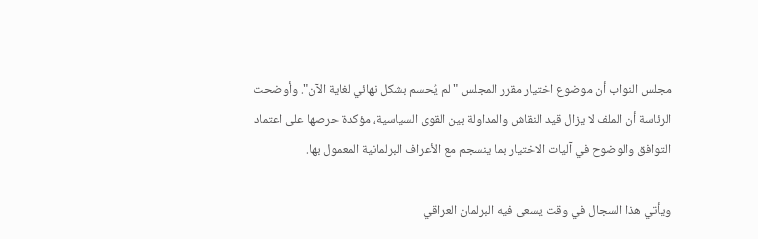مجلس النواب أن موضوع اختيار مقرر المجلس "لم يُحسم بشكل نهائي لغاية الآن". وأوضحت الرئاسة أن الملف لا يزال قيد النقاش والمداولة بين القوى السياسية، مؤكدة حرصها على اعتماد التوافق والوضوح في آليات الاختيار بما ينسجم مع الأعراف البرلمانية المعمول بها.

ويأتي هذا السجال في وقت يسعى فيه البرلمان العراقي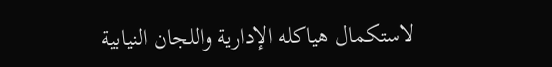لاستكمال هياكله الإدارية واللجان النيابية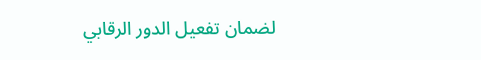لضمان تفعيل الدور الرقابي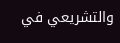والتشريعي في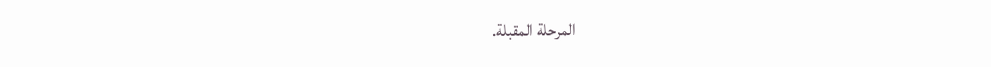المرحلة المقبلة.